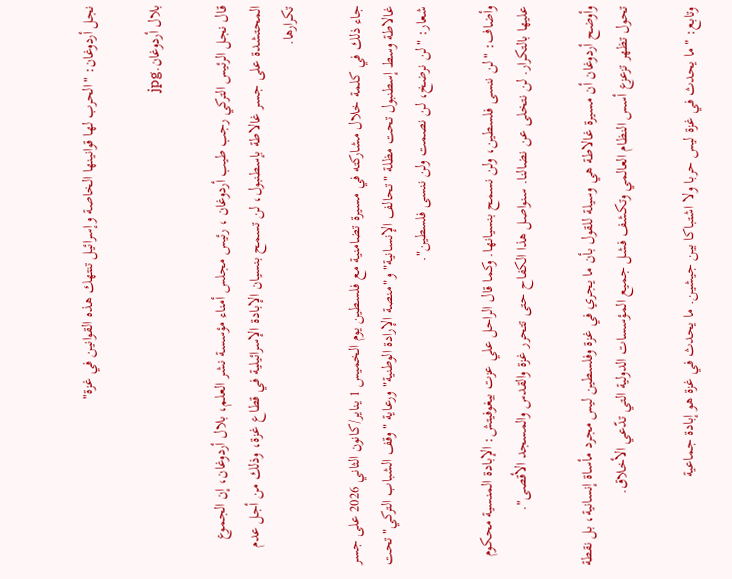نجل أردوغان: "الحرب لها قوانينها الخاصة وإسرائيل تنتهك هذه القوانين في غزة"

بلال أردوغان.jpg

قال نجل الرئيس التركي رجب طيب أردوغان ، رئيس مجلس أمناء مؤسسة نشر العلم، بلال أردوغان، إن الجموع المحتشدة على جسر غالاطة بإسطنبول، لن تسمح بنسيان الإبادة الإسرائيلية في قطاع غزة، وذلك من أجل عدم تكرارها.

جاء ذلك في كلمة خلال مشاركته في مسيرة تضامنية مع فلسطين يوم الخميس 1 يناير/كانون الثاني 2026 على جسر غالاطة وسط إسطنبول تحت مظلة "تحالف الإنسانية" و"منصة الإرادة الوطنية" ورعاية "وقف الشباب التركي" تحت شعار: "لن نرضخ، لن نصمت ولن ننسى فلسطين".

وأضاف: "لن ننسى فلسطين، ولن نسمح بنسيانها. وكما قال الراحل علي عزت بيغوفيتش: الإبادة المنسية محكوم عليها بالتكرار. لن نتخلى عن نضالنا. سنواصل هذا الكفاح حتى تتحرر غزة والقدس والمسجد الأقصى".

وأوضح أردوغان أن مسيرة غالاطة هي وسيلة للقول بأن ما يجري في غزة وفلسطين ليس مجرد مأساة إنسانية، بل نقطة تحول تظهر تزعزع أسس النظام العالمي وتكشف فشل جميع المؤسسات الدولية التي تدّعي الأخلاق.

وتابع: "ما يحدث في غزة ليس حربا ولا اشتباكا بين جيشين. ما يحدث في غزة هو إبادة جماعية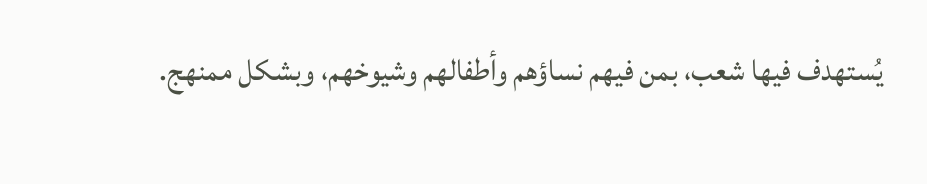يُستهدف فيها شعب، بمن فيهم نساؤهم وأطفالهم وشيوخهم، وبشكل ممنهج.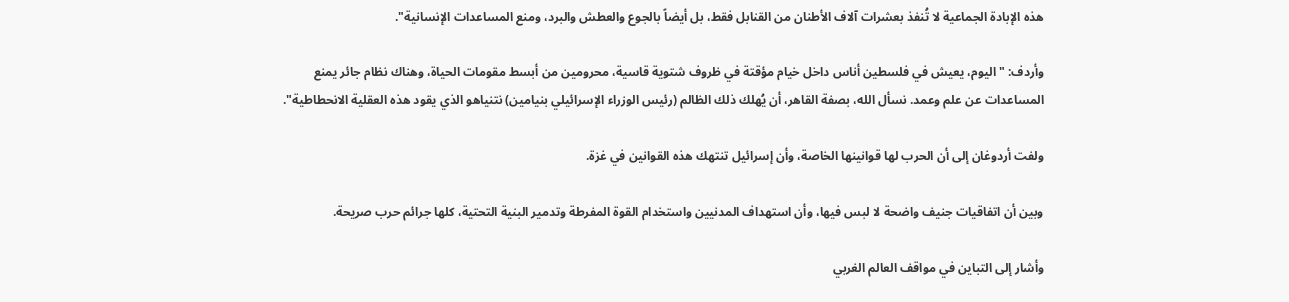هذه الإبادة الجماعية لا تُنفذ بعشرات آلاف الأطنان من القنابل فقط، بل أيضاً بالجوع والعطش والبرد، ومنع المساعدات الإنسانية".

وأردف: "اليوم، يعيش في فلسطين أناس داخل خيام مؤقتة في ظروف شتوية قاسية، محرومين من أبسط مقومات الحياة، وهناك نظام جائر يمنع المساعدات عن علم وعمد. نسأل الله، بصفة القاهر، أن يُهلك ذلك الظالم (رئيس الوزراء الإسرائيلي بنيامين) نتنياهو الذي يقود هذه العقلية الانحطاطية".

ولفت أردوغان إلى أن الحرب لها قوانينها الخاصة، وأن إسرائيل تنتهك هذه القوانين في غزة.

وبين أن اتفاقيات جنيف واضحة لا لبس فيها، وأن استهداف المدنيين واستخدام القوة المفرطة وتدمير البنية التحتية، كلها جرائم حرب صريحة.

وأشار إلى التباين في مواقف العالم الغربي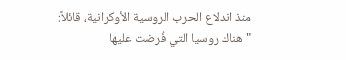منذ اندلاع الحرب الروسية الأوكرانية، قائلاً: "هناك روسيا التي فُرضت عليها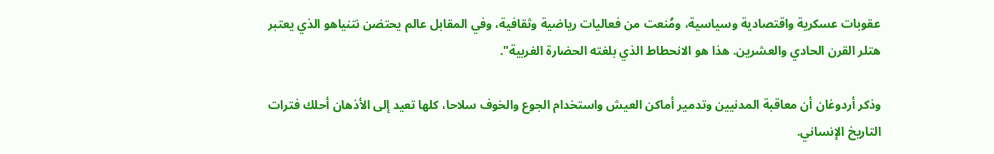عقوبات عسكرية واقتصادية وسياسية، ومُنعت من فعاليات رياضية وثقافية، وفي المقابل عالم يحتضن نتنياهو الذي يعتبر هتلر القرن الحادي والعشرين. هذا هو الانحطاط الذي بلغته الحضارة الغربية".

وذكر أردوغان أن معاقبة المدنيين وتدمير أماكن العيش واستخدام الجوع والخوف سلاحا، كلها تعيد إلى الأذهان أحلك فترات التاريخ الإنساني.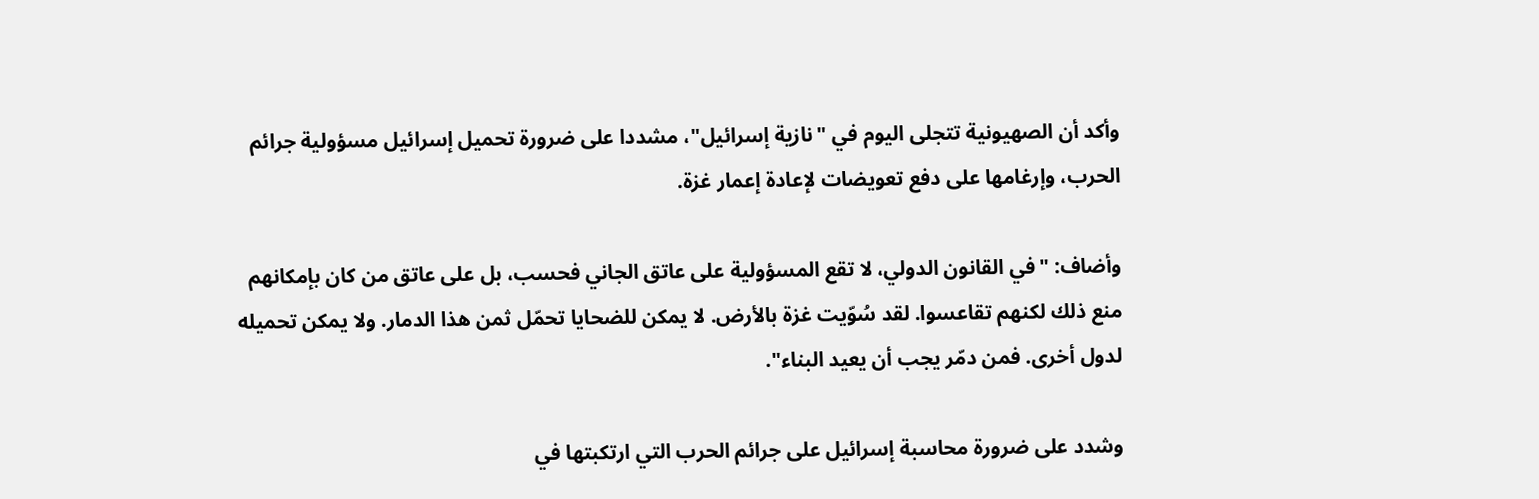وأكد أن الصهيونية تتجلى اليوم في "نازية إسرائيل"، مشددا على ضرورة تحميل إسرائيل مسؤولية جرائم الحرب، وإرغامها على دفع تعويضات لإعادة إعمار غزة.

وأضاف: "في القانون الدولي، لا تقع المسؤولية على عاتق الجاني فحسب، بل على عاتق من كان بإمكانهم منع ذلك لكنهم تقاعسوا. لقد سُوّيت غزة بالأرض. لا يمكن للضحايا تحمّل ثمن هذا الدمار. ولا يمكن تحميله لدول أخرى. فمن دمّر يجب أن يعيد البناء".

وشدد على ضرورة محاسبة إسرائيل على جرائم الحرب التي ارتكبتها في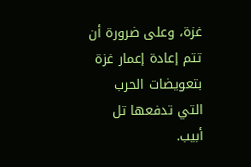غزة، وعلى ضرورة أن تتم إعادة إعمار غزة بتعويضات الحرب التي تدفعها تل أبيب.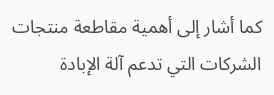كما أشار إلى أهمية مقاطعة منتجات الشركات التي تدعم آلة الإبادة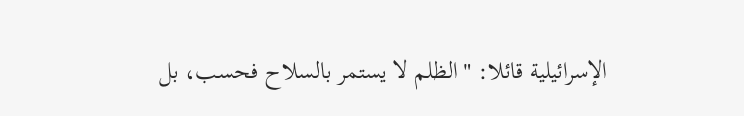الإسرائيلية قائلا: "الظلم لا يستمر بالسلاح فحسب، بل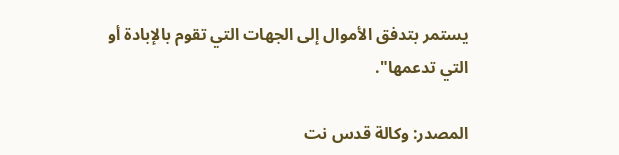يستمر بتدفق الأموال إلى الجهات التي تقوم بالإبادة أو التي تدعمها".

المصدر: وكالة قدس نت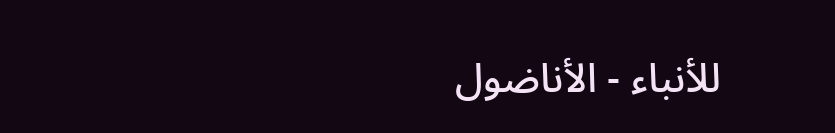للأنباء - الأناضول